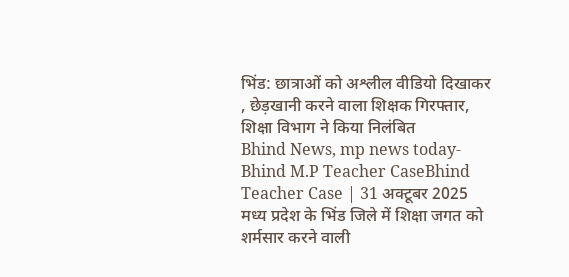भिंड: छात्राओं को अश्लील वीडियो दिखाकर , छेड़खानी करने वाला शिक्षक गिरफ्तार, शिक्षा विभाग ने किया निलंबित
Bhind News, mp news today- Bhind M.P Teacher CaseBhind Teacher Case | 31 अक्टूबर 2025
मध्य प्रदेश के भिंड जिले में शिक्षा जगत को शर्मसार करने वाली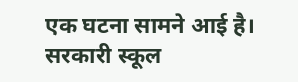एक घटना सामने आई है। सरकारी स्कूल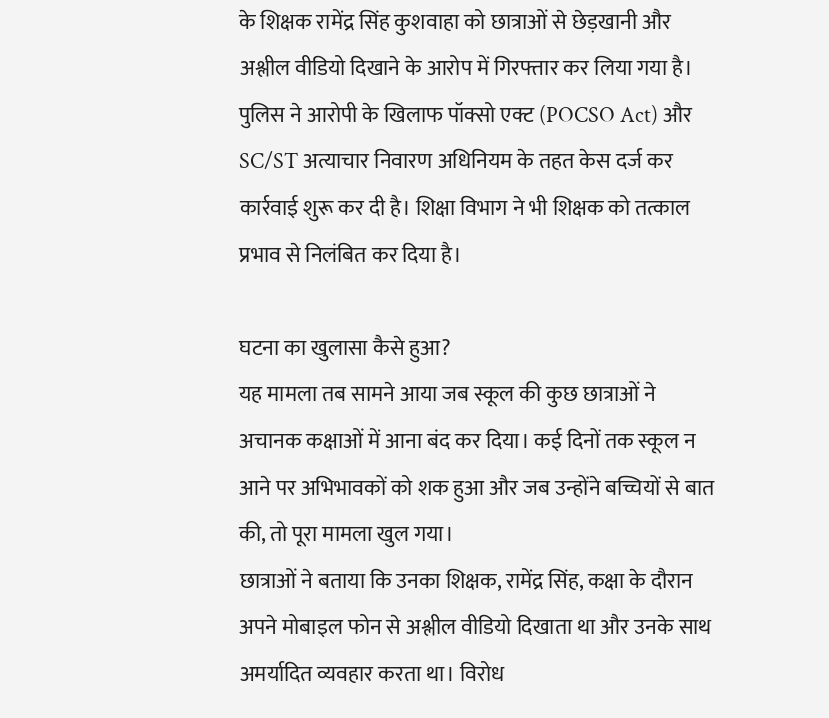के शिक्षक रामेंद्र सिंह कुशवाहा को छात्राओं से छेड़खानी और अश्लील वीडियो दिखाने के आरोप में गिरफ्तार कर लिया गया है। पुलिस ने आरोपी के खिलाफ पॉक्सो एक्ट (POCSO Act) और SC/ST अत्याचार निवारण अधिनियम के तहत केस दर्ज कर कार्रवाई शुरू कर दी है। शिक्षा विभाग ने भी शिक्षक को तत्काल प्रभाव से निलंबित कर दिया है।

घटना का खुलासा कैसे हुआ?
यह मामला तब सामने आया जब स्कूल की कुछ छात्राओं ने अचानक कक्षाओं में आना बंद कर दिया। कई दिनों तक स्कूल न आने पर अभिभावकों को शक हुआ और जब उन्होंने बच्चियों से बात की, तो पूरा मामला खुल गया।
छात्राओं ने बताया कि उनका शिक्षक, रामेंद्र सिंह, कक्षा के दौरान अपने मोबाइल फोन से अश्लील वीडियो दिखाता था और उनके साथ अमर्यादित व्यवहार करता था। विरोध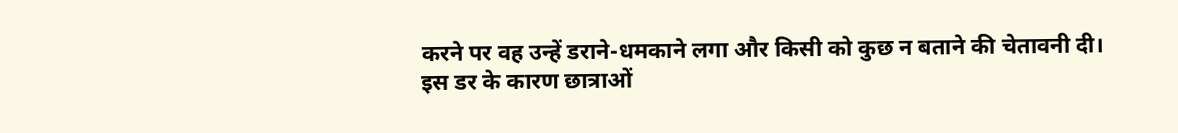करने पर वह उन्हें डराने-धमकाने लगा और किसी को कुछ न बताने की चेतावनी दी।
इस डर के कारण छात्राओं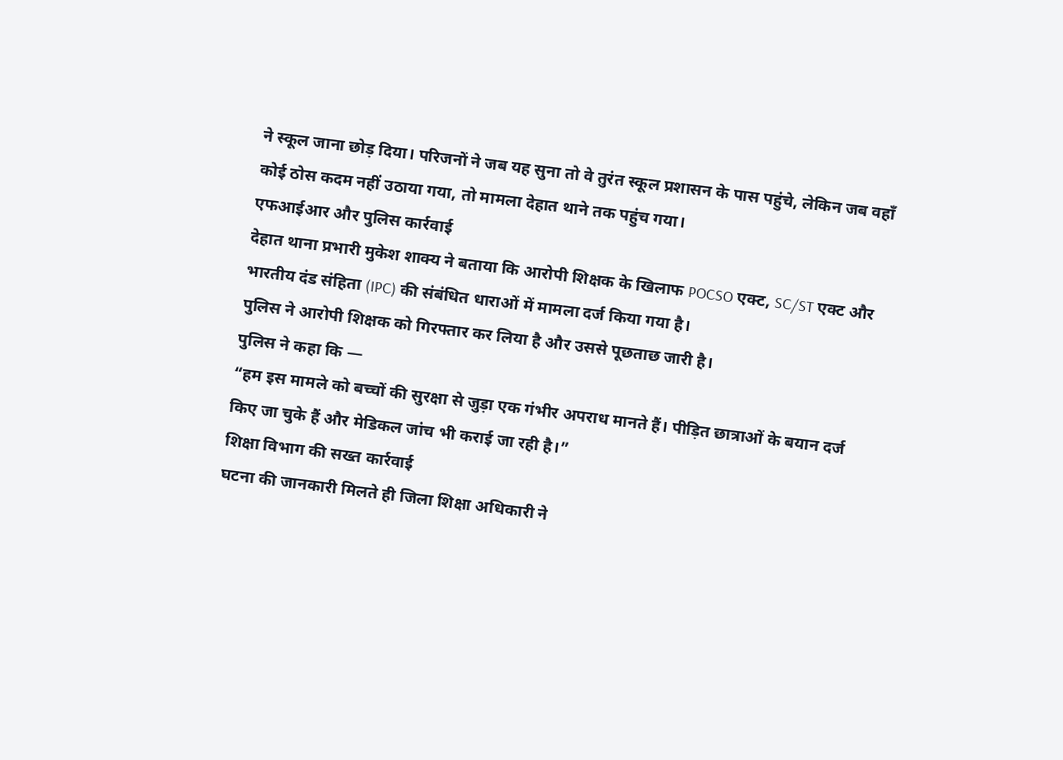ने स्कूल जाना छोड़ दिया। परिजनों ने जब यह सुना तो वे तुरंत स्कूल प्रशासन के पास पहुंचे, लेकिन जब वहाँ कोई ठोस कदम नहीं उठाया गया, तो मामला देहात थाने तक पहुंच गया।
एफआईआर और पुलिस कार्रवाई
देहात थाना प्रभारी मुकेश शाक्य ने बताया कि आरोपी शिक्षक के खिलाफ POCSO एक्ट, SC/ST एक्ट और भारतीय दंड संहिता (IPC) की संबंधित धाराओं में मामला दर्ज किया गया है।
पुलिस ने आरोपी शिक्षक को गिरफ्तार कर लिया है और उससे पूछताछ जारी है।
पुलिस ने कहा कि —
“हम इस मामले को बच्चों की सुरक्षा से जुड़ा एक गंभीर अपराध मानते हैं। पीड़ित छात्राओं के बयान दर्ज किए जा चुके हैं और मेडिकल जांच भी कराई जा रही है।”
शिक्षा विभाग की सख्त कार्रवाई
घटना की जानकारी मिलते ही जिला शिक्षा अधिकारी ने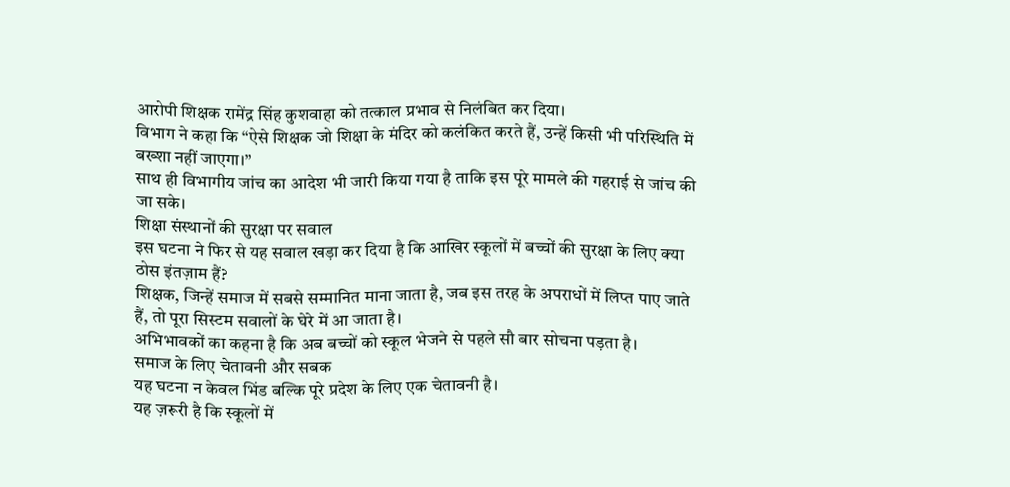आरोपी शिक्षक रामेंद्र सिंह कुशवाहा को तत्काल प्रभाव से निलंबित कर दिया।
विभाग ने कहा कि “ऐसे शिक्षक जो शिक्षा के मंदिर को कलंकित करते हैं, उन्हें किसी भी परिस्थिति में बख्शा नहीं जाएगा।”
साथ ही विभागीय जांच का आदेश भी जारी किया गया है ताकि इस पूरे मामले की गहराई से जांच की जा सके।
शिक्षा संस्थानों की सुरक्षा पर सवाल
इस घटना ने फिर से यह सवाल खड़ा कर दिया है कि आखिर स्कूलों में बच्चों की सुरक्षा के लिए क्या ठोस इंतज़ाम हैं?
शिक्षक, जिन्हें समाज में सबसे सम्मानित माना जाता है, जब इस तरह के अपराधों में लिप्त पाए जाते हैं, तो पूरा सिस्टम सवालों के घेरे में आ जाता है।
अभिभावकों का कहना है कि अब बच्चों को स्कूल भेजने से पहले सौ बार सोचना पड़ता है।
समाज के लिए चेतावनी और सबक
यह घटना न केवल भिंड बल्कि पूरे प्रदेश के लिए एक चेतावनी है।
यह ज़रूरी है कि स्कूलों में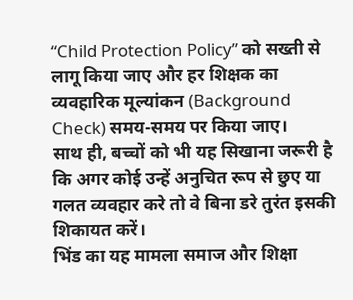“Child Protection Policy” को सख्ती से लागू किया जाए और हर शिक्षक का व्यवहारिक मूल्यांकन (Background Check) समय-समय पर किया जाए।
साथ ही, बच्चों को भी यह सिखाना जरूरी है कि अगर कोई उन्हें अनुचित रूप से छुए या गलत व्यवहार करे तो वे बिना डरे तुरंत इसकी शिकायत करें।
भिंड का यह मामला समाज और शिक्षा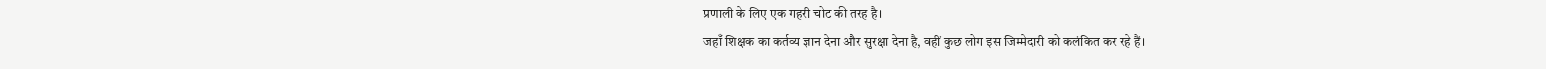प्रणाली के लिए एक गहरी चोट की तरह है।
जहाँ शिक्षक का कर्तव्य ज्ञान देना और सुरक्षा देना है, वहीं कुछ लोग इस जिम्मेदारी को कलंकित कर रहे हैं।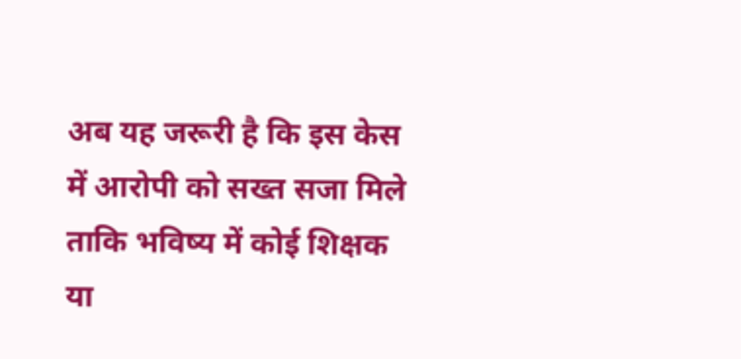अब यह जरूरी है कि इस केस में आरोपी को सख्त सजा मिले ताकि भविष्य में कोई शिक्षक या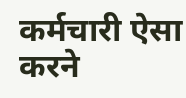कर्मचारी ऐसा करने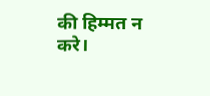की हिम्मत न करे।